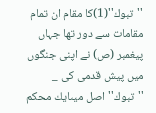''تبوك''(1)كا مقام ان تمام مقامات سے دور تھا جہاں پيغمبر (ص) نے اپنى جنگوں ميں پيش قدمى كى _ ''تبوك''اصل ميںايك محكم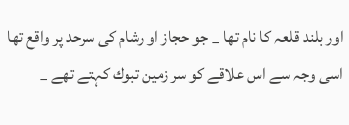اور بلند قلعہ كا نام تھا _ جو حجاز او رشام كى سرحد پر واقع تھا اسى وجہ سے اس علاقے كو سر زمين تبوك كہتے تھے _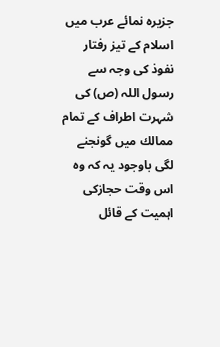جزيرہ نمائے عرب ميں اسلام كے تيز رفتار نفوذ كى وجہ سے رسول اللہ (ص) كى شہرت اطراف كے تمام ممالك ميں گونجنے لگى باوجود يہ كہ وہ اس وقت حجازكى اہميت كے قائل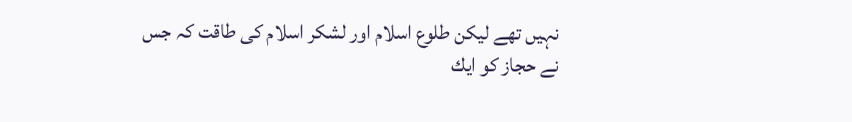نہيں تھے ليكن طلوع اسلام اور لشكر اسلام كى طاقت كہ جس نے حجاز كو ايك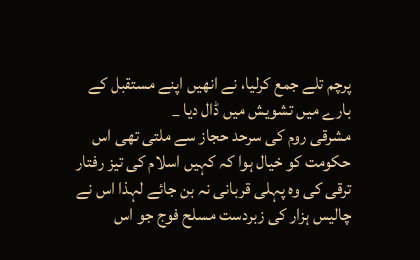پرچم تلے جمع كرليا، نے انھيں اپنے مستقبل كے بارے ميں تشويش ميں ڈال ديا _
مشرقى روم كى سرحد حجاز سے ملتى تھى اس حكومت كو خيال ہوا كہ كہيں اسلام كى تيز رفتار ترقى كى وہ پہلى قربانى نہ بن جائے لہذا اس نے چاليس ہزار كى زبردست مسلح فوج جو اس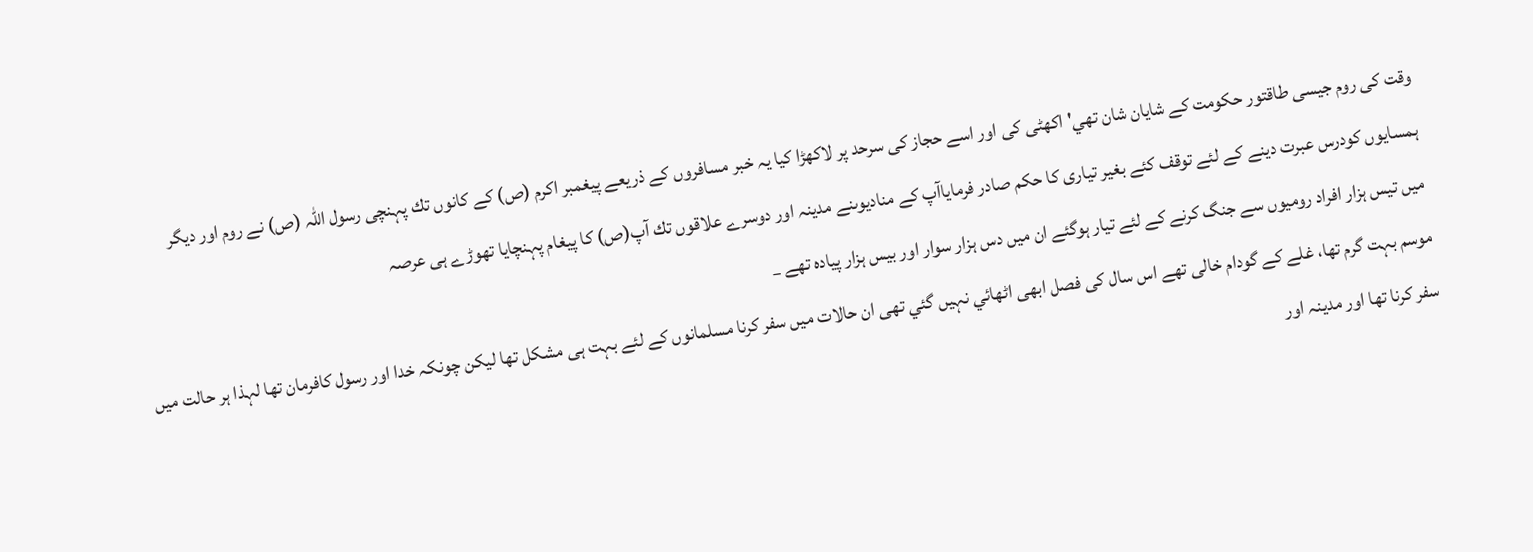وقت كى روم جيسى طاقتور حكومت كے شايان شان تھي' اكھٹى كى اور اسے حجاز كى سرحد پر لاكھڑا كيا يہ خبر مسافروں كے ذريعے پيغمبر اكرم (ص) كے كانوں تك پہنچى رسول اللہ (ص) نے روم اور ديگر ہمسايوں كودرس عبرت دينے كے لئے توقف كئے بغير تيارى كا حكم صادر فرماياآپ كے مناديوںنے مدينہ اور دوسرے علاقوں تك آپ(ص) كا پيغام پہنچايا تھوڑے ہى عرصہ
ميں تيس ہزار افراد روميوں سے جنگ كرنے كے لئے تيار ہوگئے ان ميں دس ہزار سوار اور بيس ہزار پيادہ تھے _
موسم بہت گرم تھا، غلے كے گودام خالى تھے اس سال كى فصل ابھى اٹھائي نہيں گئي تھى ان حالات ميں سفر كرنا مسلمانوں كے لئے بہت ہى مشكل تھا ليكن چونكہ خدا اور رسول كافرمان تھا لہذا ہر حالت ميں سفر كرنا تھا اور مدينہ اور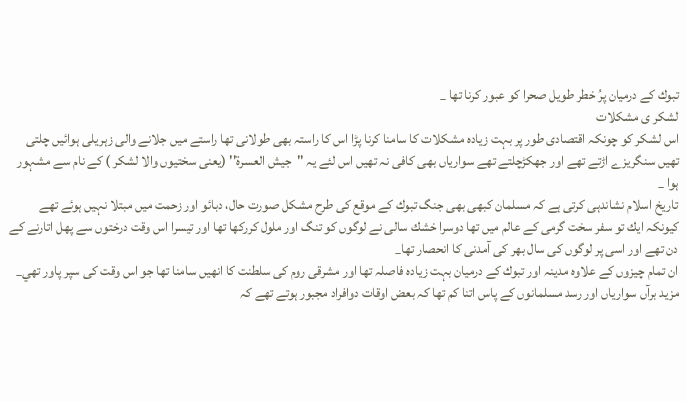تبوك كے درميان پرُ خطر طويل صحرا كو عبور كرنا تھا _
لشكر ى مشكلات
اس لشكر كو چونكہ اقتصادى طور پر بہت زيادہ مشكلات كا سامنا كرنا پڑا اس كا راستہ بھى طولانى تھا راستے ميں جلانے والى زہريلى ہوائيں چلتى تھيں سنگريزے اڑتے تھے اور جھكڑچلتے تھے سوارياں بھى كافى نہ تھيں اس لئے يہ ''جيش العسرة'' (يعنى سختيوں والا لشكر ) كے نام سے مشہور ہوا _
تاريخ اسلام نشاندہى كرتى ہے كہ مسلمان كبھى بھى جنگ تبوك كے موقع كى طرح مشكل صورت حال، دبائو اور زحمت ميں مبتلا نہيں ہوئے تھے كيونكہ ايك تو سفر سخت گرمى كے عالم ميں تھا دوسرا خشك سالى نے لوگوں كو تنگ اور ملول كرركھا تھا اور تيسرا اس وقت درختوں سے پھل اتارنے كے دن تھے اور اسى پر لوگوں كى سال بھر كى آمدنى كا انحصار تھا_
ان تمام چيزوں كے علاوہ مدينہ اور تبوك كے درميان بہت زيادہ فاصلہ تھا اور مشرقى روم كى سلطنت كا انھيں سامنا تھا جو اس وقت كى سپر پاور تھي_
مزيد برآں سوارياں اور رسد مسلمانوں كے پاس اتنا كم تھا كہ بعض اوقات دوافراد مجبور ہوتے تھے كہ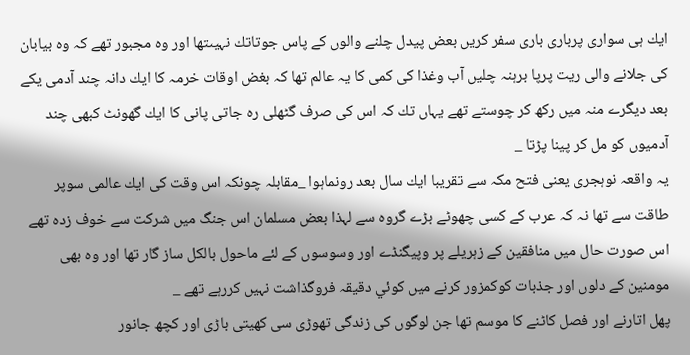ايك ہى سوارى پربارى بارى سفر كريں بعض پيدل چلنے والوں كے پاس جوتاتك نہيںتھا اور وہ مجبور تھے كہ وہ بيابان كى جلانے والى ريت پرپا برہنہ چليں آب وغذا كى كمى كا يہ عالم تھا كہ بغض اوقات خرمہ كا ايك دانہ چند آدمى يكے بعد ديگرے منہ ميں ركھ كر چوستے تھے يہاں تك كہ اس كى صرف گٹھلى رہ جاتى پانى كا ايك گھونٹ كبھى چند آدميوں كو مل كر پينا پڑتا _
يہ واقعہ نوہجرى يعنى فتح مكہ سے تقريبا ايك سال بعد رونماہوا _مقابلہ چونكہ اس وقت كى ايك عالمى سوپر طاقت سے تھا نہ كہ عرب كے كسى چھوٹے بڑے گروہ سے لہذا بعض مسلمان اس جنگ ميں شركت سے خوف زدہ تھے اس صورت حال ميں منافقين كے زہريلے پر وپيگنڈے اور وسوسوں كے لئے ماحول بالكل ساز گار تھا اور وہ بھى مومنين كے دلوں اور جذبات كوكمزور كرنے ميں كوئي دقيقہ فروگذاشت نہيں كررہے تھے _
پھل اتارنے اور فصل كاٹنے كا موسم تھا جن لوگوں كى زندگى تھوڑى سى كھيتى باڑى اور كچھ جانور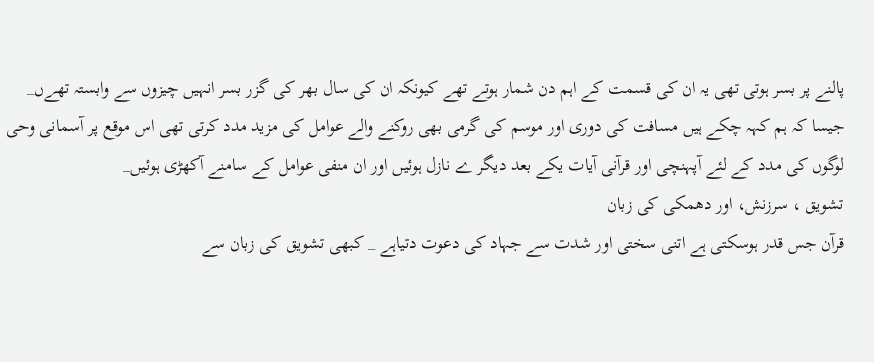پالنے پر بسر ہوتى تھى يہ ان كى قسمت كے اہم دن شمار ہوتے تھے كيونكہ ان كى سال بھر كى گزر بسر انہيں چيزوں سے وابستہ تھےں_
جيسا كہ ہم كہہ چكے ہيں مسافت كى دورى اور موسم كى گرمى بھى روكنے والے عوامل كى مزيد مدد كرتى تھى اس موقع پر آسمانى وحى لوگوں كى مدد كے لئے آپہنچى اور قرآنى آيات يكے بعد ديگر ے نازل ہوئيں اور ان منفى عوامل كے سامنے آكھڑى ہوئيں_
تشويق ، سرزنش، اور دھمكى كى زبان
قرآن جس قدر ہوسكتى ہے اتنى سختى اور شدت سے جہاد كى دعوت دتياہے _ كبھى تشويق كى زبان سے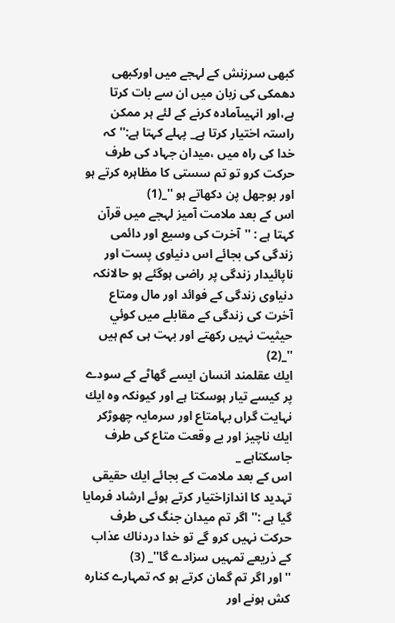كبھى سرزنش كے لہجے ميں اوركبھى دھمكى كى زبان ميں ان سے بات كرتا ہے،اور انہيںآمادہ كرنے كے لئے ہر ممكن راستہ اختيار كرتا ہے_ پہلے كہتا ہے:'' كہ خدا كى راہ ميں ،ميدان جہاد كى طرف حركت كرو تو تم سستى كا مظاہرہ كرتے ہو اور بوجھل پن دكھاتے ہو ''_(1)
اس كے بعد ملامت آميز لہجے ميں قرآن كہتا ہے : ''آخرت كى وسيع اور دائمى زندگى كى بجائے اس دنياوى پست اور ناپائيدار زندگى پر راضى ہوگئے ہو حالانكہ دنياوى زندگى كے فوائد اور مال ومتاع آخرت كى زندگى كے مقابلے ميں كوئي حيثيت نہيں ركھتے اور بہت ہى كم ہيں ''_(2)
ايك عقلمند انسان ايسے گھاٹے كے سودے پر كيسے تيار ہوسكتا ہے اور كيونكہ وہ ايك نہايت گراں بہامتاع اور سرمايہ چھوڑكر ايك ناچيز اور بے وقعت متاع كى طرف جاسكتاہے _
اس كے بعد ملامت كے بجائے ايك حقيقى تہديد كا اندازاختيار كرتے ہوئے ارشاد فرمايا گيا ہے :'' اگر تم ميدان جنگ كى طرف حركت نہيں كرو گے تو خدا دردناك عذاب كے ذريعے تمہيں سزادے گا''_ (3)
''اور اگر تم گمان كرتے ہو كہ تمہارے كنارہ كش ہونے اور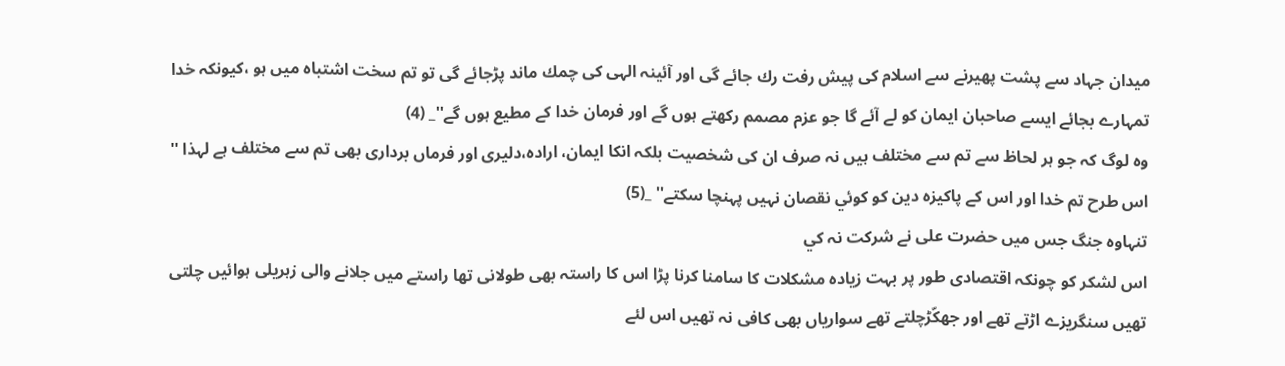ميدان جہاد سے پشت پھيرنے سے اسلام كى پيش رفت رك جائے گى اور آئينہ الہى كى چمك ماند پڑجائے گى تو تم سخت اشتباہ ميں ہو ،كيونكہ خدا تمہارے بجائے ايسے صاحبان ايمان كو لے آئے گا جو عزم مصمم ركھتے ہوں گے اور فرمان خدا كے مطيع ہوں گے''_ (4)
وہ لوگ كہ جو ہر لحاظ سے تم سے مختلف ہيں نہ صرف ان كى شخصيت بلكہ انكا ايمان، ارادہ،دليرى اور فرماں بردارى بھى تم سے مختلف ہے لہذا '' اس طرح تم خدا اور اس كے پاكيزہ دين كو كوئي نقصان نہيں پہنچا سكتے'' _(5)
تنہاوہ جنگ جس ميں حضرت على نے شركت نہ كي
اس لشكر كو چونكہ اقتصادى طور پر بہت زيادہ مشكلات كا سامنا كرنا پڑا اس كا راستہ بھى طولانى تھا راستے ميں جلانے والى زہريلى ہوائيں چلتى تھيں سنگريزے اڑتے تھے اور جھكّڑچلتے تھے سوارياں بھى كافى نہ تھيں اس لئے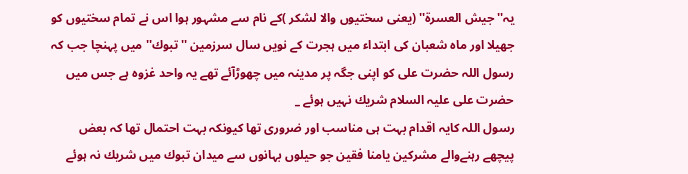يہ'' جيش العسرة'' (يعنى سختيوں والا لشكر )كے نام سے مشہور ہوا اس نے تمام سختيوں كو جھيلا اور ماہ شعبان كى ابتداء ميں ہجرت كے نويں سال سرزمين ''تبوك'' ميں پہنچا جب كہ رسول اللہ حضرت على كو اپنى جگہ پر مدينہ ميں چھوڑآئے تھے يہ واحد غزوہ ہے جس ميں حضرت على عليہ السلام شريك نہيں ہوئے _
رسول اللہ كايہ اقدام بہت ہى مناسب اور ضرورى تھا كيونكہ بہت احتمال تھا كہ بعض پيچھے رہنےوالے مشركين يامنا فقين جو حيلوں بہانوں سے ميدان تبوك ميں شريك نہ ہوئے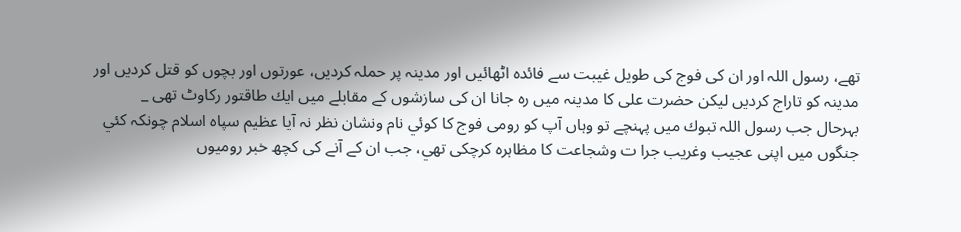تھے، رسول اللہ اور ان كى فوج كى طويل غيبت سے فائدہ اٹھائيں اور مدينہ پر حملہ كرديں، عورتوں اور بچوں كو قتل كرديں اور مدينہ كو تاراج كرديں ليكن حضرت على كا مدينہ ميں رہ جانا ان كى سازشوں كے مقابلے ميں ايك طاقتور ركاوٹ تھى _
بہرحال جب رسول اللہ تبوك ميں پہنچے تو وہاں آپ كو رومى فوج كا كوئي نام ونشان نظر نہ آيا عظيم سپاہ اسلام چونكہ كئي جنگوں ميں اپنى عجيب وغريب جرا ت وشجاعت كا مظاہرہ كرچكى تھي، جب ان كے آنے كى كچھ خبر روميوں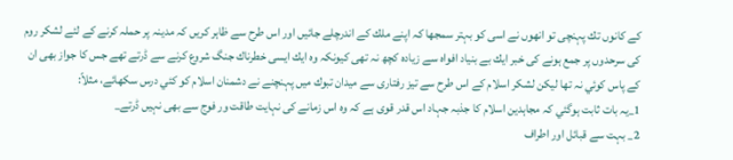كے كانوں تك پہنچى تو انھوں نے اسى كو بہتر سمجھا كہ اپنے ملك كے اندرچلے جائيں اور اس طرح سے ظاہر كريں كہ مدينہ پر حملہ كرنے كے لئے لشكر روم كى سرحدوں پر جمع ہونے كى خبر ايك بے بنياد افواہ سے زيادہ كچھ نہ تھى كيونكہ وہ ايك ايسى خطرناك جنگ شروع كرنے سے ڈرتے تھے جس كا جواز بھى ان كے پاس كوئي نہ تھا ليكن لشكر اسلام كے اس طرح سے تيز رفتارى سے ميدان تبوك ميں پہنچنے نے دشمنان اسلام كو كئي درس سكھائے، مثلاً:
1_يہ بات ثابت ہوگئي كہ مجاہدين اسلام كا جذبہ جہاد اس قدر قوى ہے كہ وہ اس زمانے كى نہايت طاقت ور فوج سے بھى نہيں ڈرتے_
2_ بہت سے قبائل اور اطراف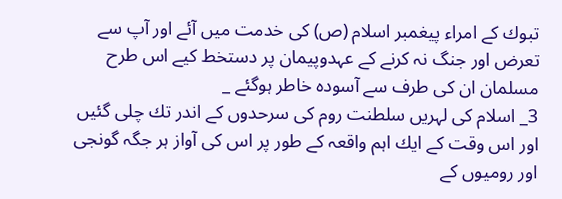تبوك كے امراء پيغمبر اسلام (ص) كى خدمت ميں آئے اور آپ سے تعرض اور جنگ نہ كرنے كے عہدوپيمان پر دستخط كيے اس طرح مسلمان ان كى طرف سے آسودہ خاطر ہوگئے _
3_ اسلام كى لہريں سلطنت روم كى سرحدوں كے اندر تك چلى گئيں اور اس وقت كے ايك اہم واقعہ كے طور پر اس كى آواز ہر جگہ گونجى اور روميوں كے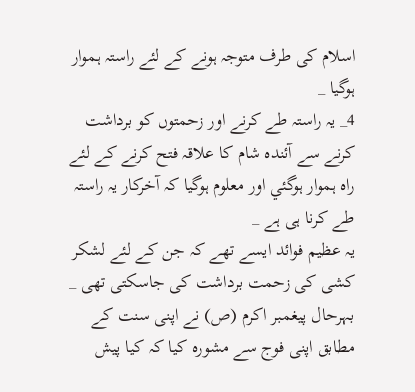اسلام كى طرف متوجہ ہونے كے لئے راستہ ہموار ہوگيا _
4_ يہ راستہ طے كرنے اور زحمتوں كو برداشت كرنے سے آئندہ شام كا علاقہ فتح كرنے كے لئے راہ ہموار ہوگئي اور معلوم ہوگيا كہ آخركار يہ راستہ طے كرنا ہى ہے _
يہ عظيم فوائد ايسے تھے كہ جن كے لئے لشكر كشى كى زحمت برداشت كى جاسكتى تھى _
بہرحال پيغمبر اكرم (ص) نے اپنى سنت كے مطابق اپنى فوج سے مشورہ كيا كہ كيا پيش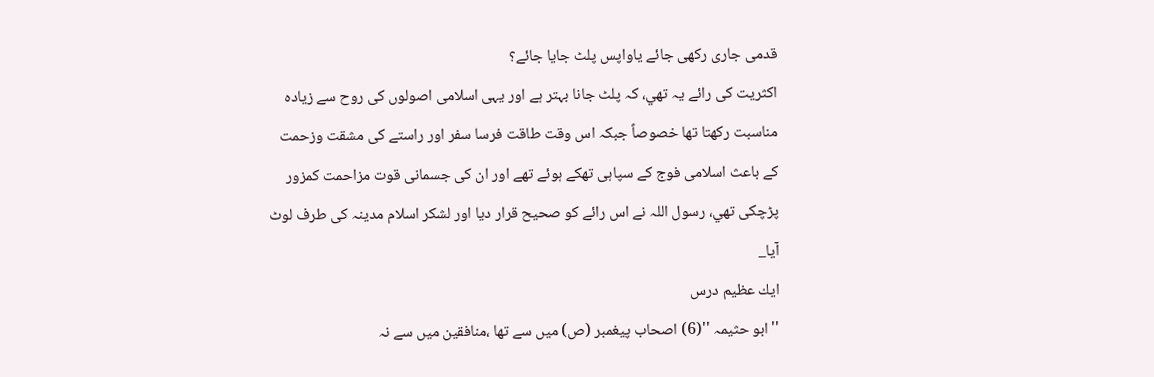قدمى جارى ركھى جائے ياواپس پلٹ جايا جائے؟
اكثريت كى رائے يہ تھي، كہ پلٹ جانا بہتر ہے اور يہى اسلامى اصولوں كى روح سے زيادہ مناسبت ركھتا تھا خصوصاً جبكہ اس وقت طاقت فرسا سفر اور راستے كى مشقت وزحمت كے باعث اسلامى فوج كے سپاہى تھكے ہوئے تھے اور ان كى جسمانى قوت مزاحمت كمزور پڑچكى تھي، رسول اللہ نے اس رائے كو صحيح قرار ديا اور لشكر اسلام مدينہ كى طرف لوٹ آيا_
ايك عظيم درس
''ابو حثيمہ ''(6) اصحاب پيغمبر (ص) ميں سے تھا ،منافقين ميں سے نہ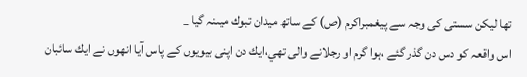تھا ليكن سستى كى وجہ سے پيغمبراكرم (ص) كے ساتھ ميدان تبوك ميںنہ گيا _
اس واقعہ كو دس دن گذر گئے ،ہوا گرم او رجلانے والى تھي،ايك دن اپنى بيويوں كے پاس آيا انھوں نے ايك سائبان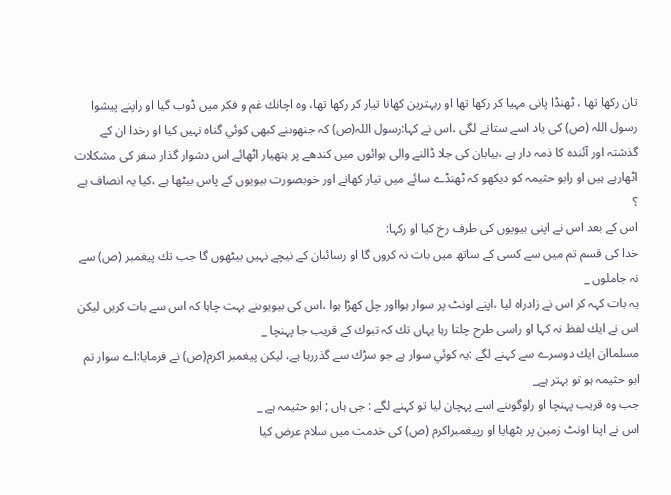تان ركھا تھا ، ٹھنڈا پانى مہيا كر ركھا تھا او ربہترين كھانا تيار كر ركھا تھا، وہ اچانك غم و فكر ميں ڈوب گيا او راپنے پيشوا رسول اللہ (ص) كى ياد اسے ستانے لگى ،اس نے كہا:رسول اللہ(ص) كہ جنھوںنے كبھى كوئي گناہ نہيں كيا او رخدا ان كے گذشتہ اور آئندہ كا ذمہ دار ہے ،بيابان كى جلا ڈالنے والى ہوائوں ميں كندھے پر ہتھيار اٹھائے اس دشوار گذار سفر كى مشكلات اٹھارہے ہيں او رابو حثيمہ كو ديكھو كہ ٹھنڈے سائے ميں تيار كھانے اور خوبصورت بيويوں كے پاس بيٹھا ہے ،كيا يہ انصاف ہے ؟
اس كے بعد اس نے اپنى بيويوں كى طرف رخ كيا او ركہا:
خدا كى قسم تم ميں سے كسى كے ساتھ ميں بات نہ كروں گا او رسائبان كے نيچے نہيں بيٹھوں گا جب تك پيغمبر (ص) سے نہ جاملوں _
يہ بات كہہ كر اس نے زادراہ ليا ،اپنے اونٹ پر سوار ہوااور چل كھڑا ہوا ،اس كى بيويوںنے بہت چاہا كہ اس سے بات كريں ليكن اس نے ايك لفظ نہ كہا او راسى طرح چلتا رہا يہاں تك كہ تبوك كے قريب جا پہنچا _
مسلماان ايك دوسرے سے كہنے لگے :يہ كوئي سوار ہے جو سڑك سے گذررہا ہے، ليكن پيغمبر اكرم(ص) نے فرمايا:اے سوار تم ابو حثيمہ ہو تو بہتر ہے_
جب وہ قريب پہنچا او رلوگوںنے اسے پہچان ليا تو كہنے لگے : جى ہاں ; ابو حثيمہ ہے _
اس نے اپنا اونٹ زمين پر بٹھايا او رپيغمبراكرم (ص) كى خدمت ميں سلام عرض كيا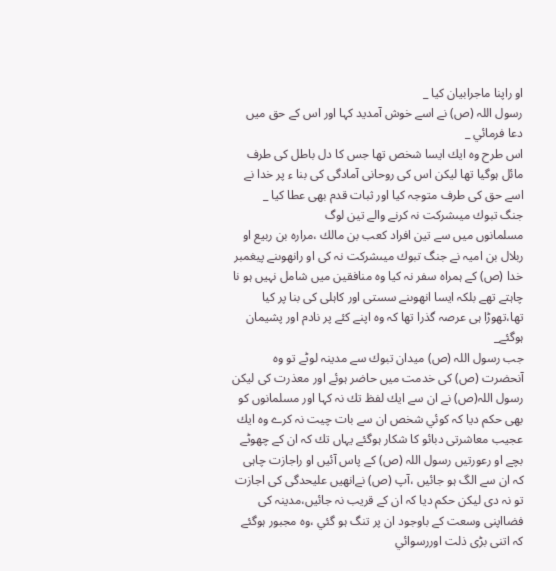او راپنا ماجرابيان كيا _
رسول اللہ (ص) نے اسے خوش آمديد كہا اور اس كے حق ميں دعا فرمائي _
اس طرح وہ ايك ايسا شخص تھا جس كا دل باطل كى طرف مائل ہوگيا تھا ليكن اس كى روحانى آمادگى كى بنا ء پر خدا نے اسے حق كى طرف متوجہ كيا اور ثبات قدم بھى عطا كيا _
جنگ تبوك ميںشركت نہ كرنے والے تين لوگ
مسلمانوں ميں سے تين افراد كعب بن مالك ،مرارہ بن ربيع او ربلال بن اميہ نے جنگ تبوك ميںشركت نہ كى او رانھوںنے پيغمبر خدا (ص) كے ہمراہ سفر نہ كيا وہ منافقين ميں شامل نہيں ہو نا چاہتے تھے بلكہ ايسا انھوںنے سستى اور كاہلى كى بنا پر كيا تھا،تھوڑا ہى عرصہ گذرا تھا كہ وہ اپنے كئے پر نادم اور پشيمان ہوگئے_
جب رسول اللہ (ص) ميدان تبوك سے مدينہ لوٹے تو وہ آنحضرت (ص) كى خدمت ميں حاضر ہوئے اور معذرت كى ليكن رسول اللہ(ص) نے ان سے ايك لفظ تك نہ كہا اور مسلمانوں كو بھى حكم ديا كہ كوئي شخص ان سے بات چيت نہ كرے وہ ايك عجيب معاشرتى دبائو كا شكار ہوگئے يہاں تك كہ ان كے چھوٹے بچے او رعورتيں رسول اللہ (ص) كے پاس آئيں او راجازت چاہى كہ ان سے الگ ہو جائيں ،آپ (ص) نےانھيں عليحدگى كى اجازت تو نہ دى ليكن حكم ديا كہ ان كے قريب نہ جائيں،مدينہ كى فضااپنى وسعت كے باوجود ان پر تنگ ہو گئي ،وہ مجبور ہوگئے كہ اتنى بڑى ذلت اوررسوائي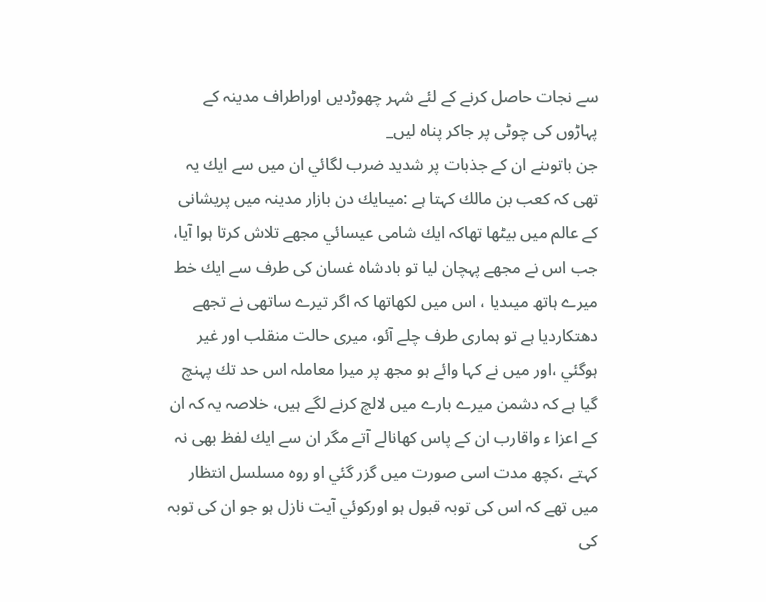سے نجات حاصل كرنے كے لئے شہر چھوڑديں اوراطراف مدينہ كے پہاڑوں كى چوٹى پر جاكر پناہ ليں_
جن باتوںنے ان كے جذبات پر شديد ضرب لگائي ان ميں سے ايك يہ تھى كہ كعب بن مالك كہتا ہے :ميںايك دن بازار مدينہ ميں پريشانى كے عالم ميں بيٹھا تھاكہ ايك شامى عيسائي مجھے تلاش كرتا ہوا آيا، جب اس نے مجھے پہچان ليا تو بادشاہ غسان كى طرف سے ايك خط ميرے ہاتھ ميںديا ، اس ميں لكھاتھا كہ اگر تيرے ساتھى نے تجھے دھتكارديا ہے تو ہمارى طرف چلے آئو، ميرى حالت منقلب اور غير ہوگئي ،اور ميں نے كہا وائے ہو مجھ پر ميرا معاملہ اس حد تك پہنچ گيا ہے كہ دشمن ميرے بارے ميں لالچ كرنے لگے ہيں، خلاصہ يہ كہ ان كے اعزا ء واقارب ان كے پاس كھانالے آتے مگر ان سے ايك لفظ بھى نہ كہتے ،كچھ مدت اسى صورت ميں گزر گئي او روہ مسلسل انتظار ميں تھے كہ اس كى توبہ قبول ہو اوركوئي آيت نازل ہو جو ان كى توبہ كى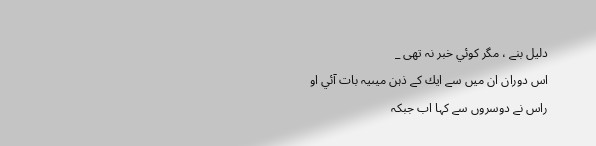دليل بنے ، مگر كوئي خبر نہ تھى _
اس دوران ان ميں سے ايك كے ذہن ميںيہ بات آئي او راس نے دوسروں سے كہا اب جبكہ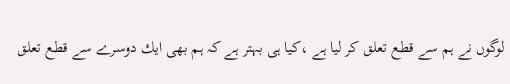لوگوں نے ہم سے قطع تعلق كر ليا ہے ،كيا ہى بہتر ہے كہ ہم بھى ايك دوسرے سے قطع تعلق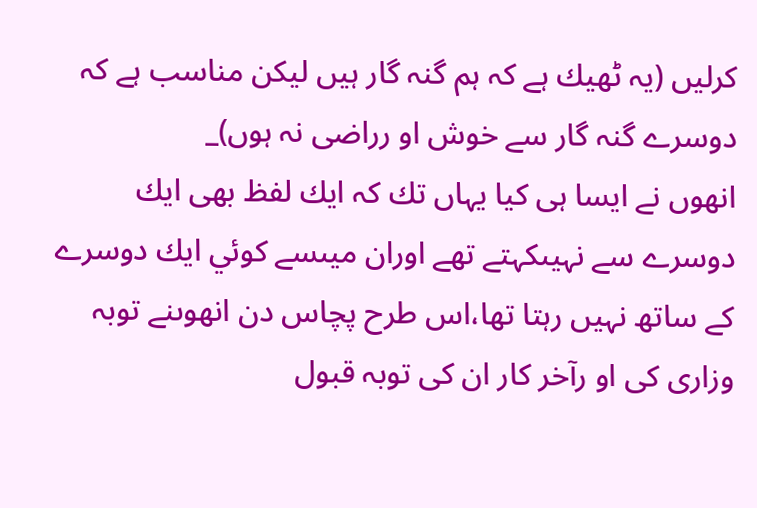كرليں (يہ ٹھيك ہے كہ ہم گنہ گار ہيں ليكن مناسب ہے كہ دوسرے گنہ گار سے خوش او رراضى نہ ہوں)_
انھوں نے ايسا ہى كيا يہاں تك كہ ايك لفظ بھى ايك دوسرے سے نہيںكہتے تھے اوران ميںسے كوئي ايك دوسرے كے ساتھ نہيں رہتا تھا،اس طرح پچاس دن انھوںنے توبہ وزارى كى او رآخر كار ان كى توبہ قبول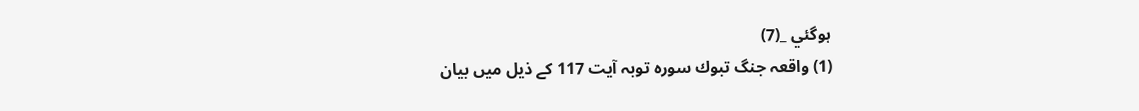ہوگئي _(7)
(1) واقعہ جنگ تبوك سورہ توبہ آيت 117 كے ذيل ميں بيان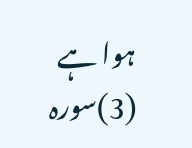ہوا ہے
(3)سورہ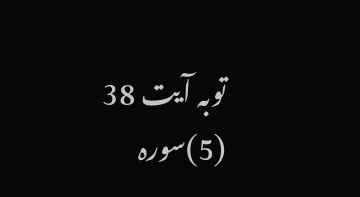توبہ آيت 38
(5)سورہ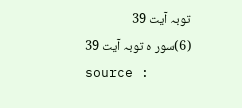توبہ آيت 39
(6)سور ہ توبہ آيت 39
source :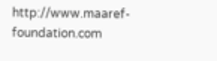http://www.maaref-foundation.com